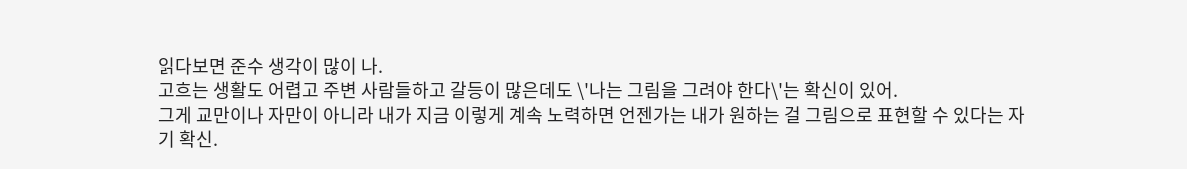읽다보면 준수 생각이 많이 나.
고흐는 생활도 어렵고 주변 사람들하고 갈등이 많은데도 \'나는 그림을 그려야 한다\'는 확신이 있어.
그게 교만이나 자만이 아니라 내가 지금 이렇게 계속 노력하면 언젠가는 내가 원하는 걸 그림으로 표현할 수 있다는 자기 확신.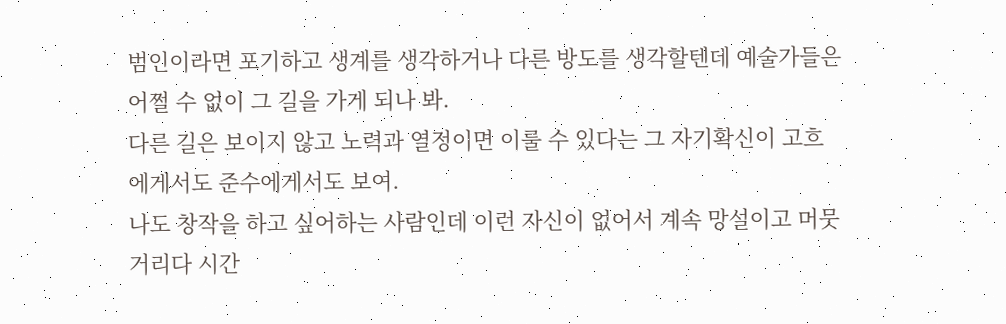범인이라면 포기하고 생계를 생각하거나 다른 방도를 생각할텐데 예술가들은 어쩔 수 없이 그 길을 가게 되나 봐.
다른 길은 보이지 않고 노력과 열정이면 이룰 수 있다는 그 자기확신이 고흐에게서도 준수에게서도 보여.
나도 창작을 하고 싶어하는 사람인데 이런 자신이 없어서 계속 망설이고 머뭇거리다 시간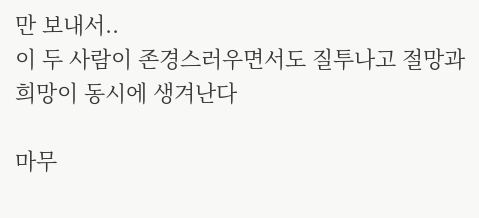만 보내서..
이 두 사람이 존경스러우면서도 질투나고 절망과 희망이 동시에 생겨난다

마무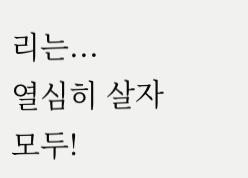리는...
열심히 살자 모두!